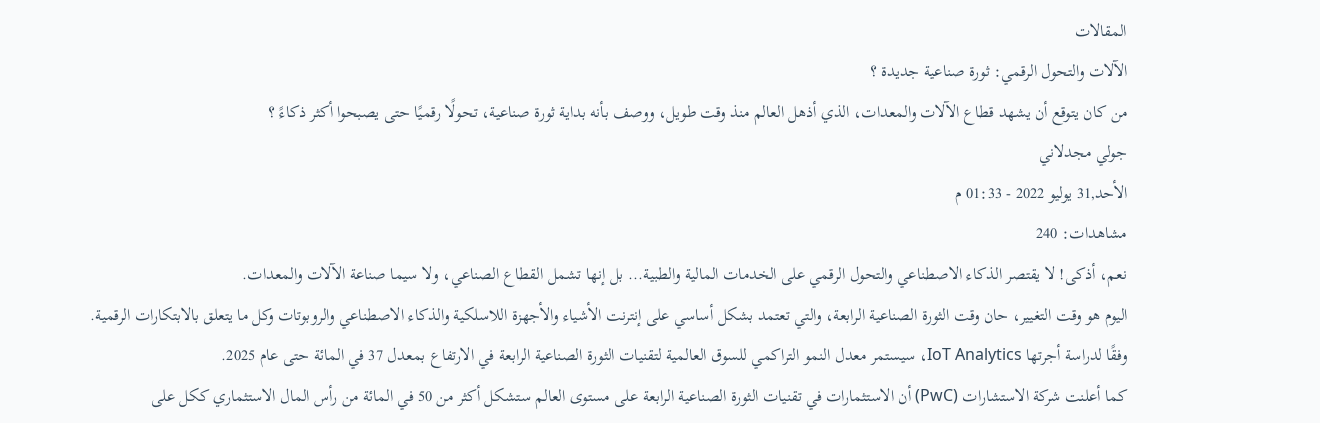المقالات
الآلات والتحول الرقمي: ثورة صناعية جديدة ؟
من كان يتوقع أن يشهد قطاع الآلات والمعدات، الذي أذهل العالم منذ وقت طويل، ووصف بأنه بداية ثورة صناعية، تحولًا رقميًا حتى يصبحوا أكثر ذكاءً ؟
جولي مجدلاني
الأحد,31 يوليو 2022 - 01:33 م
مشاهدات: 240
نعم، أذكى! لا يقتصر الذكاء الاصطناعي والتحول الرقمي على الخدمات المالية والطبية... بل إنها تشمل القطاع الصناعي، ولا سيما صناعة الآلات والمعدات.
اليوم هو وقت التغيير، حان وقت الثورة الصناعية الرابعة، والتي تعتمد بشكل أساسي على إنترنت الأشياء والأجهزة اللاسلكية والذكاء الاصطناعي والروبوتات وكل ما يتعلق بالابتكارات الرقمية.
وفقًا لدراسة أجرتها IoT Analytics، سيستمر معدل النمو التراكمي للسوق العالمية لتقنيات الثورة الصناعية الرابعة في الارتفاع بمعدل 37 في المائة حتى عام 2025.
كما أعلنت شركة الاستشارات (PwC) أن الاستثمارات في تقنيات الثورة الصناعية الرابعة على مستوى العالم ستشكل أكثر من 50 في المائة من رأس المال الاستثماري ككل على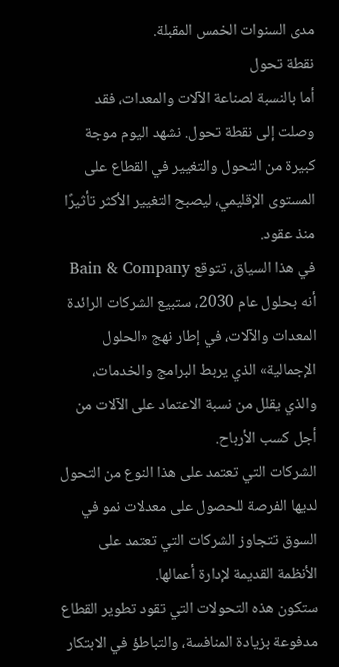مدى السنوات الخمس المقبلة.
نقطة تحول
أما بالنسبة لصناعة الآلات والمعدات، فقد وصلت إلى نقطة تحول. نشهد اليوم موجة كبيرة من التحول والتغيير في القطاع على المستوى الإقليمي، ليصبح التغيير الأكثر تأثيرًا منذ عقود.
في هذا السياق، تتوقع Bain & Company أنه بحلول عام 2030، ستبيع الشركات الرائدة المعدات والآلات، في إطار نهج «الحلول الإجمالية» الذي يربط البرامج والخدمات، والذي يقلل من نسبة الاعتماد على الآلات من أجل كسب الأرباح.
الشركات التي تعتمد على هذا النوع من التحول لديها الفرصة للحصول على معدلات نمو في السوق تتجاوز الشركات التي تعتمد على الأنظمة القديمة لإدارة أعمالها.
ستكون هذه التحولات التي تقود تطوير القطاع مدفوعة بزيادة المنافسة، والتباطؤ في الابتكار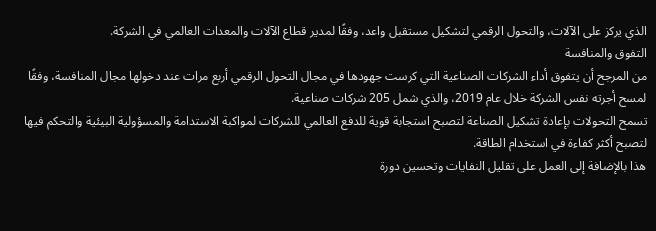الذي يركز على الآلات، والتحول الرقمي لتشكيل مستقبل واعد، وفقًا لمدير قطاع الآلات والمعدات العالمي في الشركة.
التفوق والمنافسة
من المرجح أن يتفوق أداء الشركات الصناعية التي كرست جهودها في مجال التحول الرقمي أربع مرات عند دخولها مجال المنافسة، وفقًا لمسح أجرته نفس الشركة خلال عام 2019، والذي شمل 205 شركات صناعية.
تسمح التحولات بإعادة تشكيل الصناعة لتصبح استجابة قوية للدفع العالمي للشركات لمواكبة الاستدامة والمسؤولية البيئية والتحكم فيها لتصبح أكثر كفاءة في استخدام الطاقة.
هذا بالإضافة إلى العمل على تقليل النفايات وتحسين دورة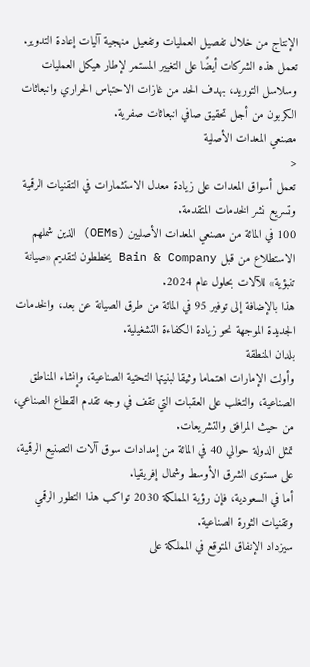الإنتاج من خلال تفصيل العمليات وتفعيل منهجية آليات إعادة التدوير.
تعمل هذه الشركات أيضًا على التغيير المستمر لإطار هيكل العمليات وسلاسل التوريد، بهدف الحد من غازات الاحتباس الحراري وانبعاثات الكربون من أجل تحقيق صافي انبعاثات صفرية.
مصنعي المعدات الأصلية
<
تعمل أسواق المعدات على زيادة معدل الاستثمارات في التقنيات الرقمية وتسريع نشر الخدمات المتقدمة.
100 في المائة من مصنعي المعدات الأصليين (OEMs) الذين شملهم الاستطلاع من قبل Bain & Company يخططون لتقديم «صيانة تنبؤية» للآلات بحلول عام 2024.
هذا بالإضافة إلى توفير 95 في المائة من طرق الصيانة عن بعد، والخدمات الجديدة الموجهة نحو زيادة الكفاءة التشغيلية.
بلدان المنطقة
وأولت الإمارات اهتماما وثيقا لبنيتها التحتية الصناعية، وإنشاء المناطق الصناعية، والتغلب على العقبات التي تقف في وجه تقدم القطاع الصناعي، من حيث المرافق والتشريعات.
تمثل الدولة حوالي 40 في المائة من إمدادات سوق آلات التصنيع الرقمية، على مستوى الشرق الأوسط وشمال إفريقيا.
أما في السعودية، فإن رؤية المملكة 2030 تواكب هذا التطور الرقمي وتقنيات الثورة الصناعية.
سيزداد الإنفاق المتوقع في المملكة على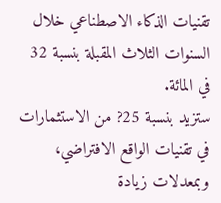تقنيات الذكاء الاصطناعي خلال السنوات الثلاث المقبلة بنسبة 32 في المائة.
ستزيد بنسبة 25? من الاستثمارات في تقنيات الواقع الافتراضي، وبمعدلات زيادة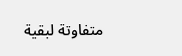متفاوتة لبقية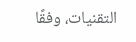التقنيات، وفقًا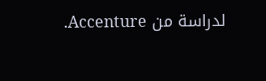لدراسة من Accenture.